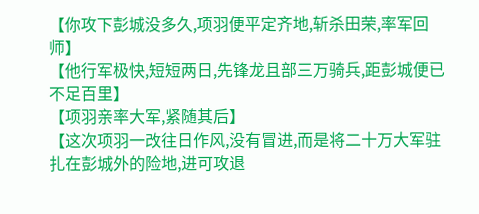【你攻下彭城没多久,项羽便平定齐地,斩杀田荣,率军回师】
【他行军极快,短短两日,先锋龙且部三万骑兵,距彭城便已不足百里】
【项羽亲率大军,紧随其后】
【这次项羽一改往日作风,没有冒进,而是将二十万大军驻扎在彭城外的险地,进可攻退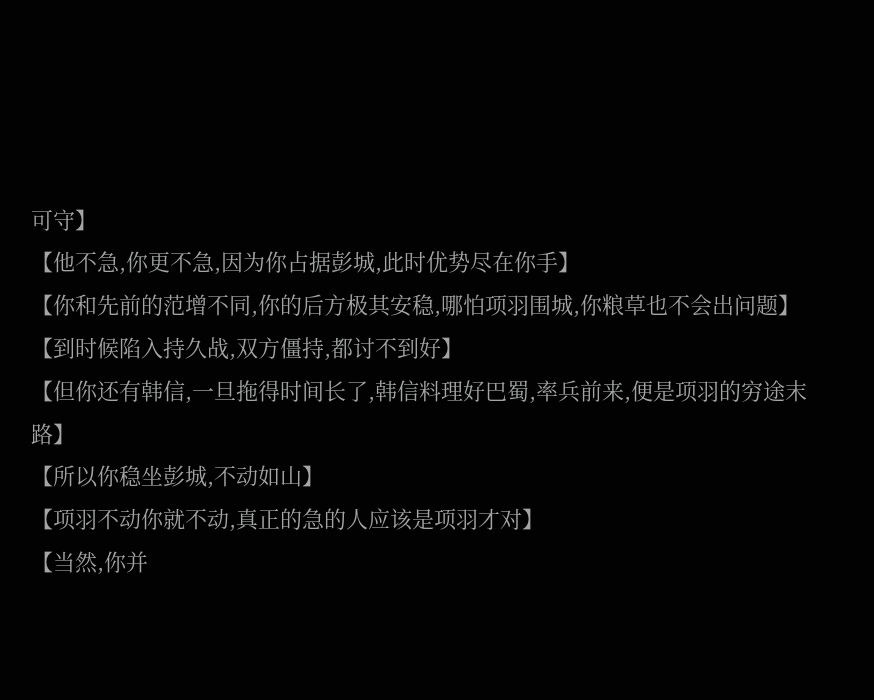可守】
【他不急,你更不急,因为你占据彭城,此时优势尽在你手】
【你和先前的范增不同,你的后方极其安稳,哪怕项羽围城,你粮草也不会出问题】
【到时候陷入持久战,双方僵持,都讨不到好】
【但你还有韩信,一旦拖得时间长了,韩信料理好巴蜀,率兵前来,便是项羽的穷途末路】
【所以你稳坐彭城,不动如山】
【项羽不动你就不动,真正的急的人应该是项羽才对】
【当然,你并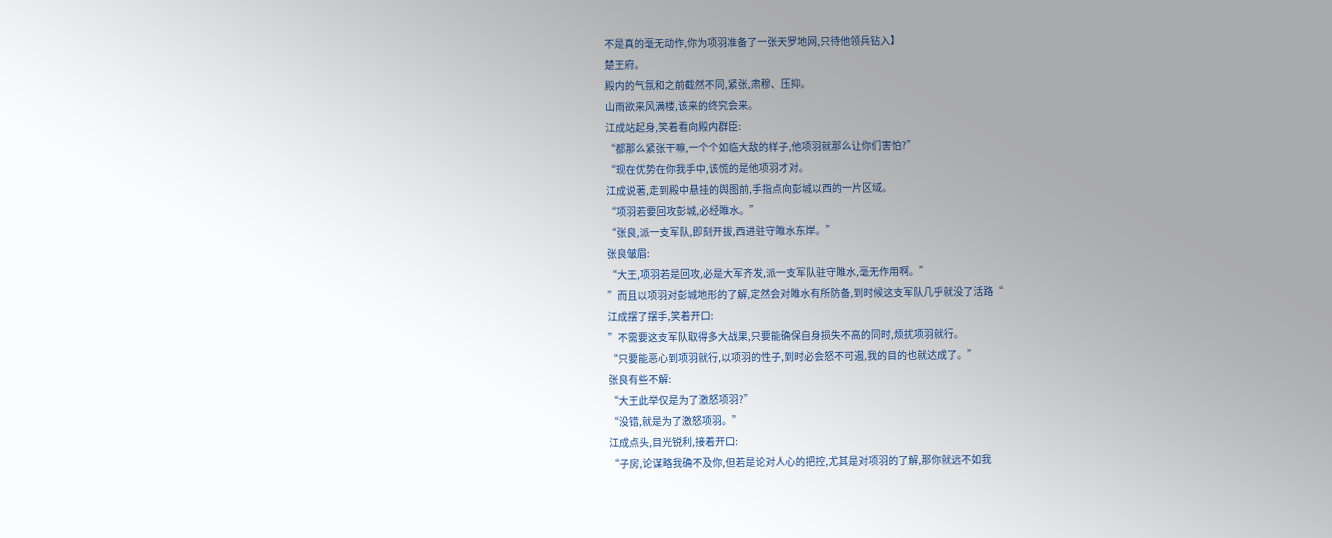不是真的毫无动作,你为项羽准备了一张天罗地网,只待他领兵钻入】
楚王府。
殿内的气氛和之前截然不同,紧张,肃穆、压抑。
山雨欲来风满楼,该来的终究会来。
江成站起身,笑着看向殿内群臣:
“都那么紧张干嘛,一个个如临大敌的样子,他项羽就那么让你们害怕?”
“现在优势在你我手中,该慌的是他项羽才对。
江成说著,走到殿中悬挂的舆图前,手指点向彭城以西的一片区域。
“项羽若要回攻彭城,必经睢水。”
“张良,派一支军队,即刻开拔,西进驻守睢水东岸。”
张良皱眉:
“大王,项羽若是回攻,必是大军齐发,派一支军队驻守雎水,毫无作用啊。”
”而且以项羽对彭城地形的了解,定然会对雎水有所防备,到时候这支军队几乎就没了活路“
江成摆了摆手,笑着开口:
”不需要这支军队取得多大战果,只要能确保自身损失不高的同时,烦扰项羽就行。
“只要能恶心到项羽就行,以项羽的性子,到时必会怒不可遏,我的目的也就达成了。”
张良有些不解:
“大王此举仅是为了激怒项羽?”
“没错,就是为了激怒项羽。”
江成点头,目光锐利,接着开口:
“子房,论谋略我确不及你,但若是论对人心的把控,尤其是对项羽的了解,那你就远不如我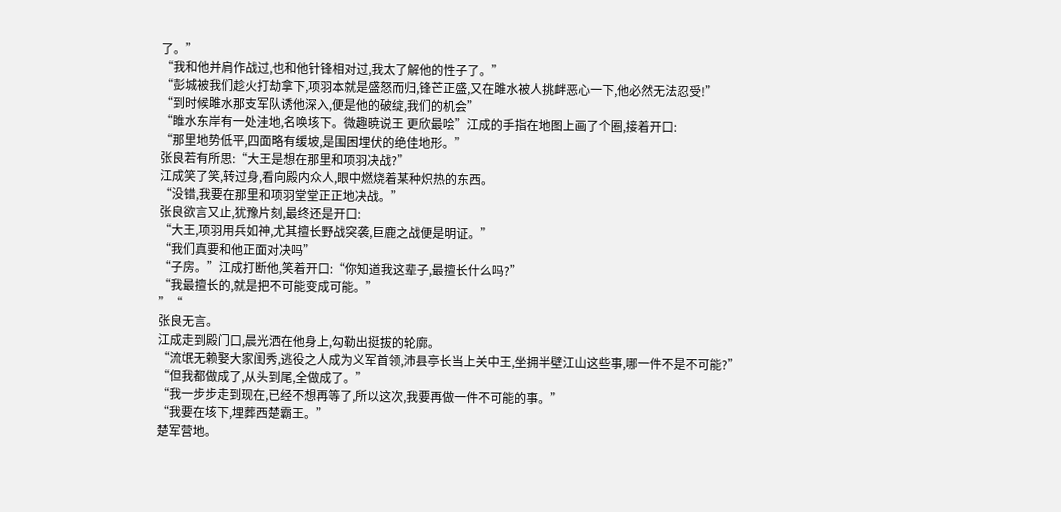了。”
“我和他并肩作战过,也和他针锋相对过,我太了解他的性子了。”
“彭城被我们趁火打劫拿下,项羽本就是盛怒而归,锋芒正盛,又在雎水被人挑衅恶心一下,他必然无法忍受!”
“到时候雎水那支军队诱他深入,便是他的破绽,我们的机会”
“睢水东岸有一处洼地,名唤垓下。微趣暁说王 更欣最哙”江成的手指在地图上画了个圈,接着开口:
“那里地势低平,四面略有缓坡,是围困埋伏的绝佳地形。”
张良若有所思:“大王是想在那里和项羽决战?”
江成笑了笑,转过身,看向殿内众人,眼中燃烧着某种炽热的东西。
“没错,我要在那里和项羽堂堂正正地决战。”
张良欲言又止,犹豫片刻,最终还是开口:
“大王,项羽用兵如神,尤其擅长野战突袭,巨鹿之战便是明证。”
“我们真要和他正面对决吗”
“子房。”江成打断他,笑着开口:“你知道我这辈子,最擅长什么吗?”
“我最擅长的,就是把不可能变成可能。”
”“
张良无言。
江成走到殿门口,晨光洒在他身上,勾勒出挺拔的轮廓。
“流氓无赖娶大家闺秀,逃役之人成为义军首领,沛县亭长当上关中王,坐拥半壁江山这些事,哪一件不是不可能?”
“但我都做成了,从头到尾,全做成了。”
“我一步步走到现在,已经不想再等了,所以这次,我要再做一件不可能的事。”
“我要在垓下,埋葬西楚霸王。”
楚军营地。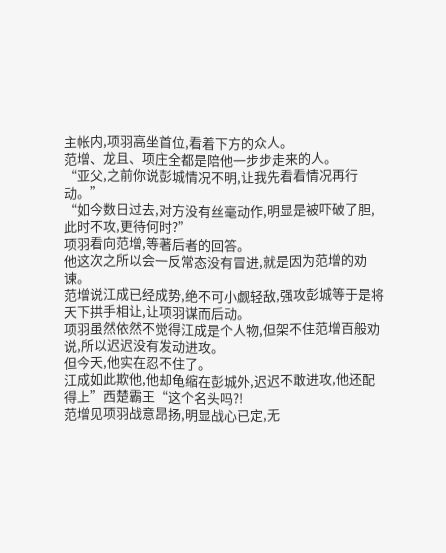主帐内,项羽高坐首位,看着下方的众人。
范增、龙且、项庄全都是陪他一步步走来的人。
“亚父,之前你说彭城情况不明,让我先看看情况再行动。”
“如今数日过去,对方没有丝毫动作,明显是被吓破了胆,此时不攻,更待何时?”
项羽看向范增,等著后者的回答。
他这次之所以会一反常态没有冒进,就是因为范增的劝谏。
范增说江成已经成势,绝不可小觑轻敌,强攻彭城等于是将天下拱手相让,让项羽谋而后动。
项羽虽然依然不觉得江成是个人物,但架不住范增百般劝说,所以迟迟没有发动进攻。
但今天,他实在忍不住了。
江成如此欺他,他却龟缩在彭城外,迟迟不敢进攻,他还配得上”西楚霸王“这个名头吗?!
范增见项羽战意昂扬,明显战心已定,无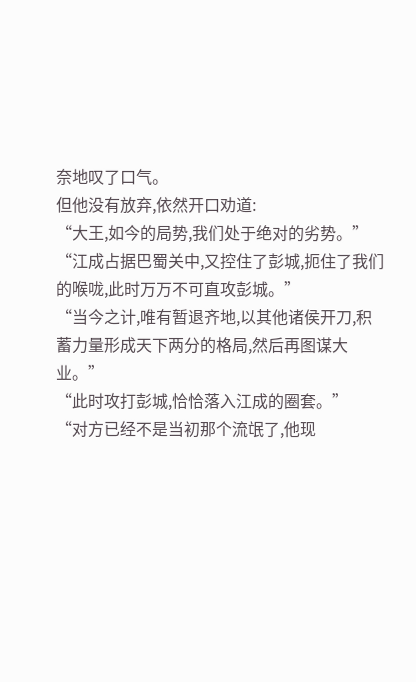奈地叹了口气。
但他没有放弃,依然开口劝道:
“大王,如今的局势,我们处于绝对的劣势。”
“江成占据巴蜀关中,又控住了彭城,扼住了我们的喉咙,此时万万不可直攻彭城。”
“当今之计,唯有暂退齐地,以其他诸侯开刀,积蓄力量形成天下两分的格局,然后再图谋大业。”
“此时攻打彭城,恰恰落入江成的圈套。”
“对方已经不是当初那个流氓了,他现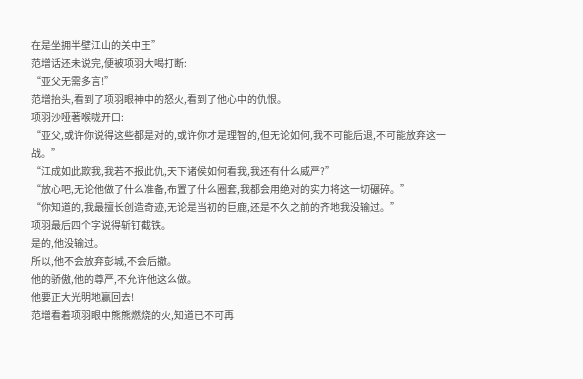在是坐拥半壁江山的关中王”
范增话还未说完,便被项羽大喝打断:
“亚父无需多言!”
范增抬头,看到了项羽眼神中的怒火,看到了他心中的仇恨。
项羽沙哑著喉咙开口:
“亚父,或许你说得这些都是对的,或许你才是理智的,但无论如何,我不可能后退,不可能放弃这一战。”
“江成如此欺我,我若不报此仇,天下诸侯如何看我,我还有什么威严?”
“放心吧,无论他做了什么准备,布置了什么圈套,我都会用绝对的实力将这一切碾碎。”
“你知道的,我最擅长创造奇迹,无论是当初的巨鹿,还是不久之前的齐地我没输过。”
项羽最后四个字说得斩钉截铁。
是的,他没输过。
所以,他不会放弃彭城,不会后撤。
他的骄傲,他的尊严,不允许他这么做。
他要正大光明地赢回去!
范增看着项羽眼中熊熊燃烧的火,知道已不可再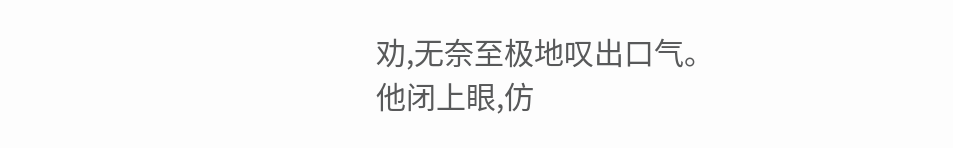劝,无奈至极地叹出口气。
他闭上眼,仿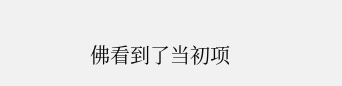佛看到了当初项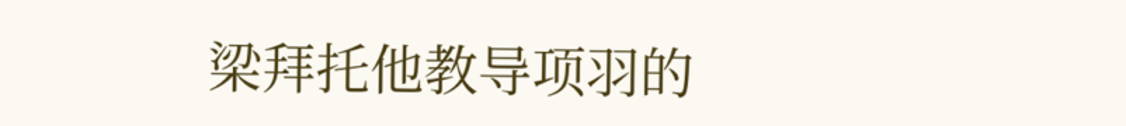梁拜托他教导项羽的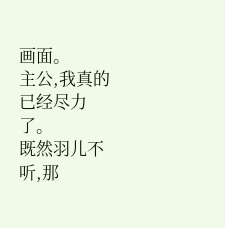画面。
主公,我真的已经尽力了。
既然羽儿不听,那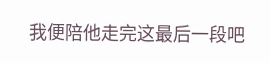我便陪他走完这最后一段吧